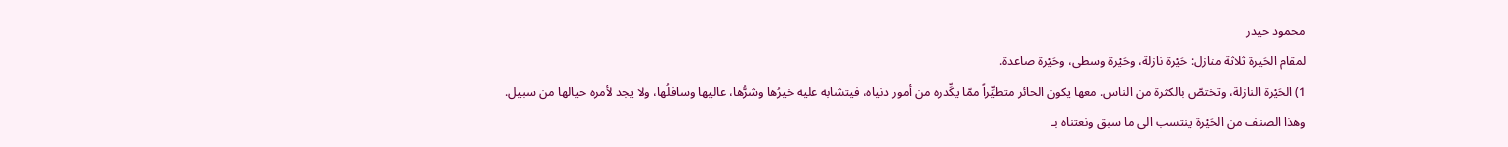محمود حيدر
لمقام الحَيرة ثلاثة منازل: حَيْرة نازلة، وحَيْرة وسطى، وحَيْرة صاعدة.
1) الحَيْرة النازلة، وتختصّ بالكثرة من الناس. معها يكون الحائر متطيِّراً ممّا يكِّدره من أمور دنياه، فيتشابه عليه خيرُها وشرُّها، عاليها وسافلُها، ولا يجد لأمره حيالها من سبيل.
وهذا الصنف من الحَيْرة ينتسب الى ما سبق ونعتناه بـ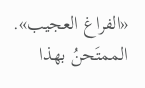«الفراغ العجيب». الممتَحنُ بهذا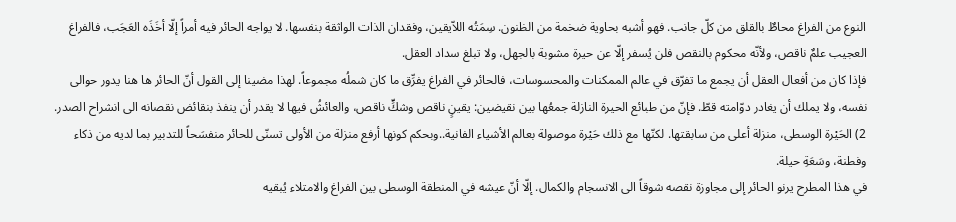النوع من الفراغ محاطٌ بالقلق من كلّ جانب. فهو أشبه بحاوية ضخمة من الظنون. سِمَتُه اللاّيقين، وفقدان الذات الواثقة بنفسها. لا يواجه الحائر فيه أمراً إلّا أخَذَه العَجَب، فالفراغ العجيب علمٌ ناقص، ولأنّه محكوم بالنقص فلن يُسفر إلّا عن حيرة مشوبة بالجهل، ولا تبلغ سداد العقل.
فإذا كان من أفعال العقل أن يجمع ما تفرّق في عالم الممكنات والمحسوسات، فالحائر في الفراغ يفرِّق ما كان شملُه مجموعاً. لهذا مضينا إلى القول أنّ الحائر ها هنا يدور حوالى نفسه، ولا يملك أن يغادر دوّامته قطّ. فإنّ من طبائع الحيرة النازلة جمعُها بين نقيضين: يقينٍ ناقص وشكٍّ ناقص، والعائشُ فيها لا يقدر أن ينفذ بنقائض نقصانه الى انشراح الصدر.
2) الحَيْرة الوسطى، منزلة أعلى من سابقتها. لكنّها مع ذلك حَيْرة موصولة بعالم الأشياء الفانية..وبحكم كونها أرفع منزلة من الأولى تسنّى للحائر منفسَحاً للتدبير بما لديه من ذكاء وفطنة، وسَعَةِ حيلة.
في هذا المطرح يرنو الحائر إلى مجاوزة نقصه شوقاً الى الانسجام والكمال. إلّا أنّ عيشه في المنطقة الوسطى بين الفراغ والامتلاء يُبقيه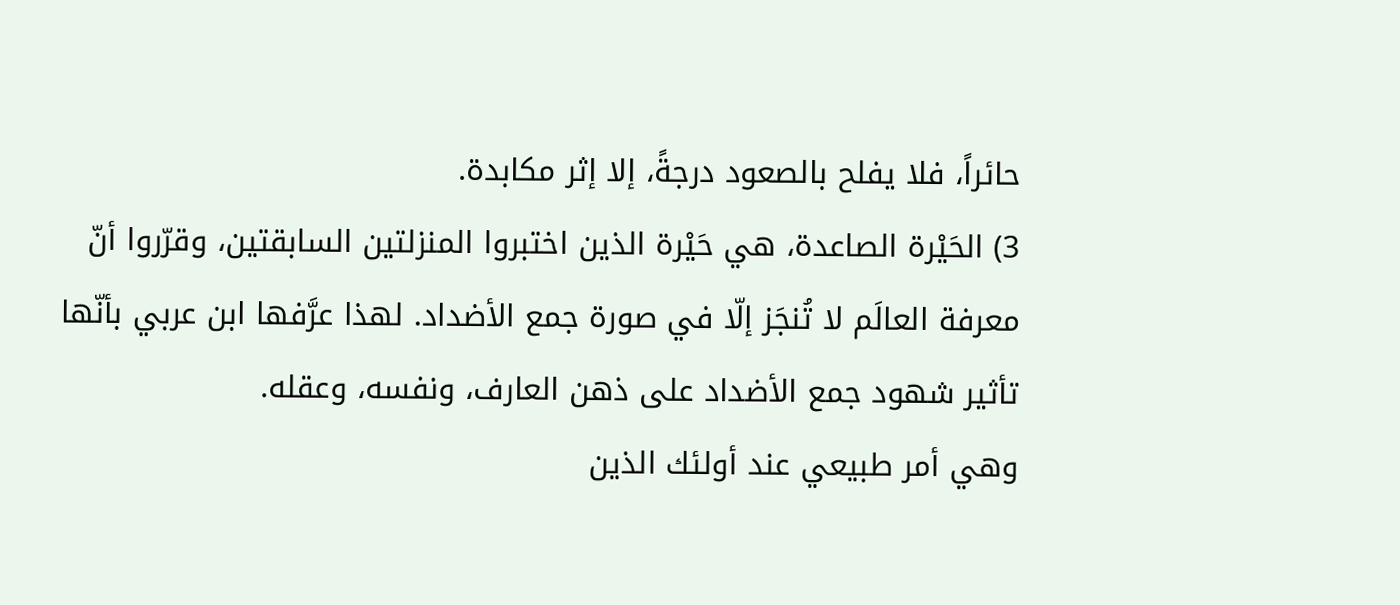حائراً، فلا يفلح بالصعود درجةً، إلا إثر مكابدة.
3) الحَيْرة الصاعدة، هي حَيْرة الذين اختبروا المنزلتين السابقتين، وقرّروا أنّ معرفة العالَم لا تُنجَز إلّا في صورة جمع الأضداد. لهذا عرَّفها ابن عربي بأنّها تأثير شهود جمع الأضداد على ذهن العارف، ونفسه، وعقله.
وهي أمر طبيعي عند أولئك الذين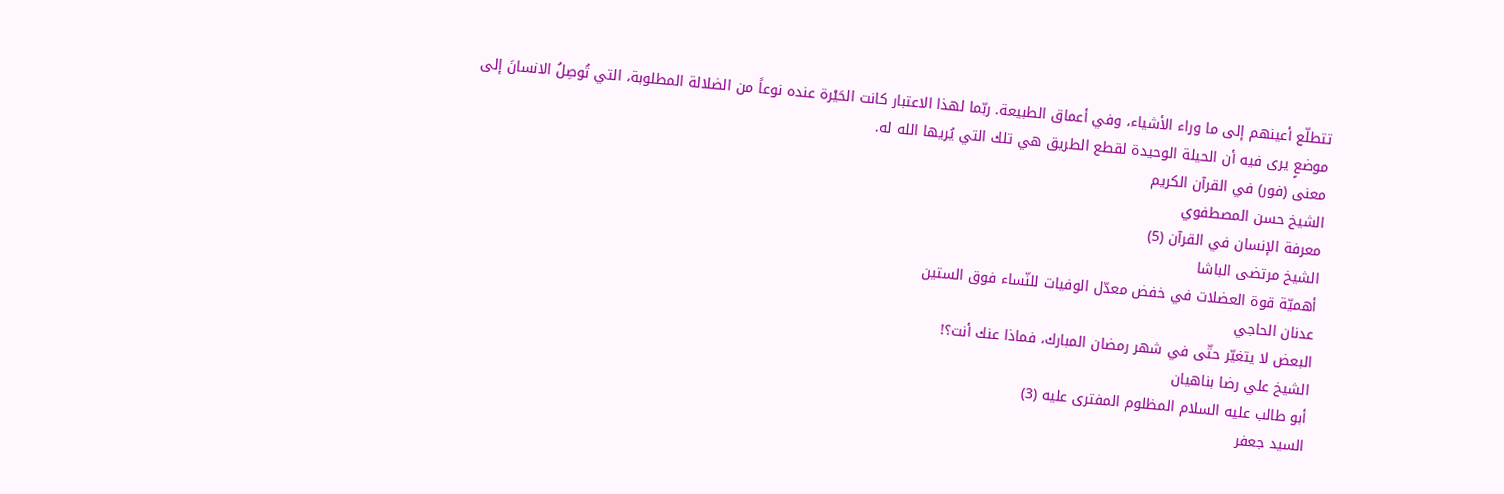تتطلّع أعينهم إلى ما وراء الأشياء، وفي أعماق الطبيعة. ربّما لهذا الاعتبار كانت الحَيْرة عنده نوعاً من الضلالة المطلوبة، التي تُوصِلُ الانسانَ إلى موضعٍ يرى فيه أن الحيلة الوحيدة لقطع الطريق هي تلك التي يُريها الله له.
معنى (فور) في القرآن الكريم
الشيخ حسن المصطفوي
معرفة الإنسان في القرآن (5)
الشيخ مرتضى الباشا
أهميّة قوة العضلات في خفض معدّل الوفيات للنّساء فوق الستين
عدنان الحاجي
البعض لا يتغيّر حتّى في شهر رمضان المبارك، فماذا عنك أنت؟!
الشيخ علي رضا بناهيان
أبو طالب عليه السلام المظلوم المفترى عليه (3)
السيد جعفر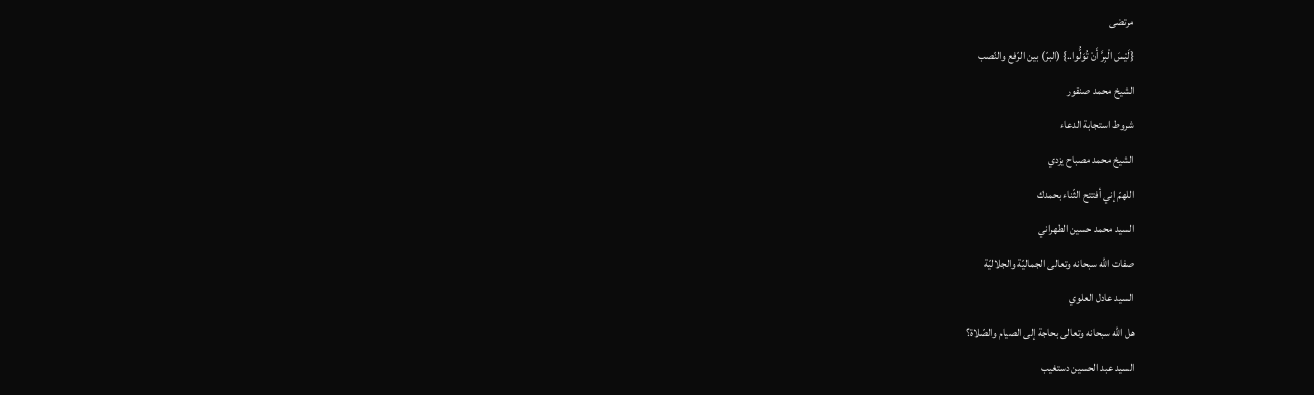مرتضى
{لَيْسَ الْبِرَّ أَنْ تُوَلُّوا..} (البرّ) بين الرّفع والنّصب
الشيخ محمد صنقور
شروط استجابة الدعاء
الشيخ محمد مصباح يزدي
اللهمّ إني أفتتح الثّناء بحمدك
السيد محمد حسين الطهراني
صفات الله سبحانه وتعالى الجماليّة والجلاليّة
السيد عادل العلوي
هل الله سبحانه وتعالى بحاجة إلى الصيام والصّلاة؟
السيد عبد الحسين دستغيب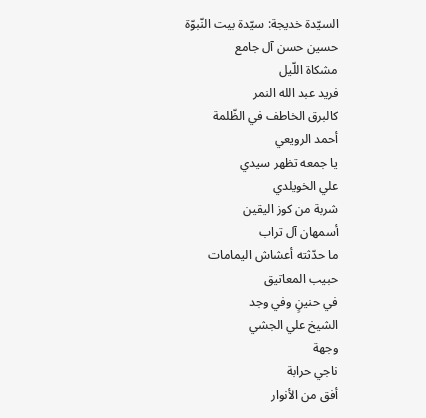السيّدة خديجة: سيّدة بيت النّبوّة
حسين حسن آل جامع
مشكاة اللّيل
فريد عبد الله النمر
كالبرق الخاطف في الظّلمة
أحمد الرويعي
يا جمعه تظهر سيدي
علي الخويلدي
شربة من كوز اليقين
أسمهان آل تراب
ما حدّثته أعشاش اليمامات
حبيب المعاتيق
في حنينٍ وفي وجد
الشيخ علي الجشي
وجهة
ناجي حرابة
أفق من الأنوار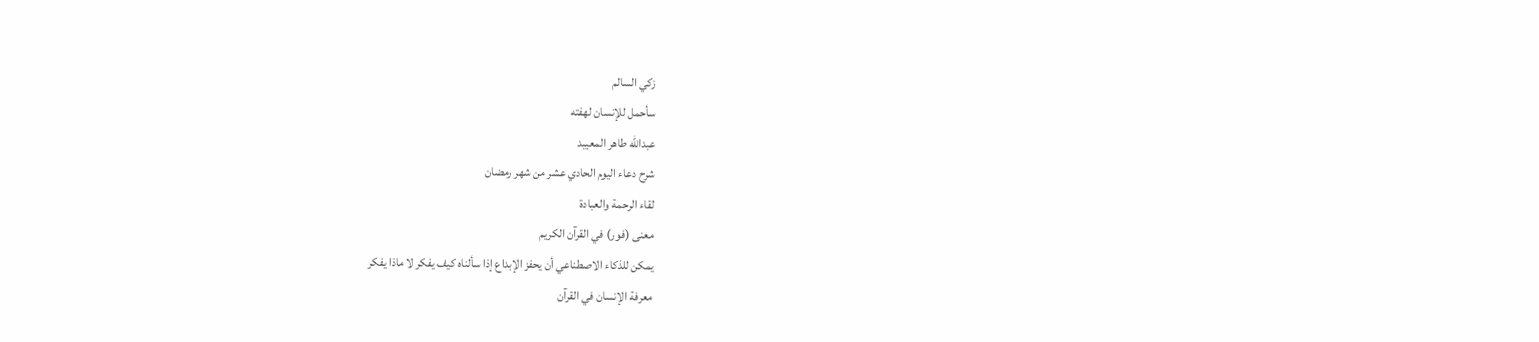زكي السالم
سأحمل للإنسان لهفته
عبدالله طاهر المعيبد
شرح دعاء اليوم الحادي عشر من شهر رمضان
لقاء الرحمة والعبادة
معنى (فور) في القرآن الكريم
يمكن للذكاء الاصطناعي أن يحفز الإبداع إذا سألناه كيف يفكر لا ماذا يفكر
معرفة الإنسان في القرآن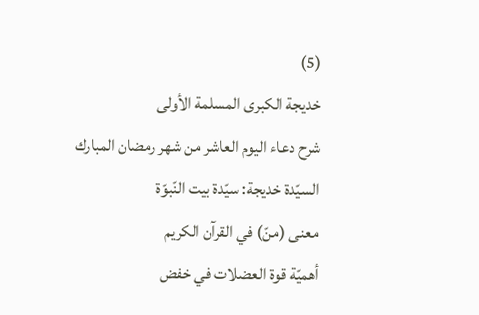(5)
خديجة الكبرى المسلمة الأولى
شرح دعاء اليوم العاشر من شهر رمضان المبارك
السيّدة خديجة: سيّدة بيت النّبوّة
معنى (منّ) في القرآن الكريم
أهميّة قوة العضلات في خفض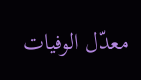معدّل الوفيات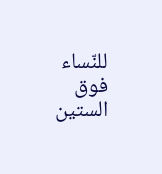للنّساء فوق الستين